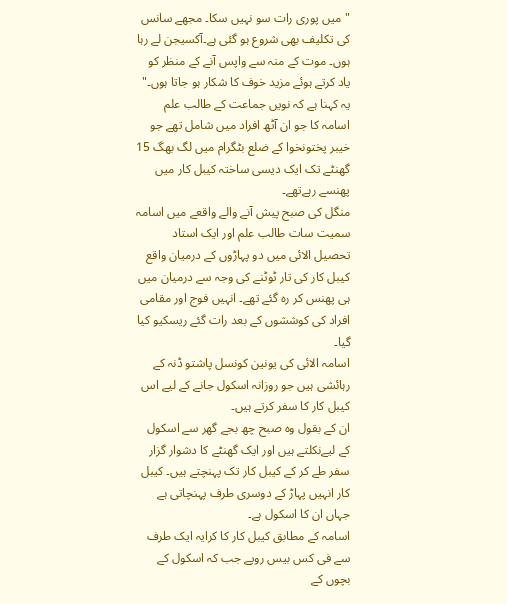" میں پوری رات سو نہیں سکا۔ مجھے سانس کی تکلیف بھی شروع ہو گئی ہے۔آکسیجن لے رہا ہوں۔ موت کے منہ سے واپس آنے کے منظر کو یاد کرتے ہوئے مزید خوف کا شکار ہو جاتا ہوں۔"
یہ کہنا ہے کہ نویں جماعت کے طالب علم اسامہ کا جو ان آٹھ افراد میں شامل تھے جو خیبر پختونخوا کے ضلع بٹگرام میں لگ بھگ 15 گھنٹے تک ایک دیسی ساختہ کیبل کار میں پھنسے رہےتھے۔
منگل کی صبح پیش آنے والے واقعے میں اسامہ سمیت سات طالب علم اور ایک استاد تحصیل الائی میں دو پہاڑوں کے درمیان واقع کیبل کار کی تار ٹوٹنے کی وجہ سے درمیان میں ہی پھنس کر رہ گئے تھے۔ انہیں فوج اور مقامی افراد کی کوششوں کے بعد رات گئے ریسکیو کیا گیا۔
اسامہ الائی کی یونین کونسل پاشتو ڈنہ کے رہائشی ہیں جو روزانہ اسکول جانے کے لیے اس کیبل کار کا سفر کرتے ہیں۔
ان کے بقول وہ صبح چھ بجے گھر سے اسکول کے لیےنکلتے ہیں اور ایک گھنٹے کا دشوار گزار سفر طے کر کے کیبل کار تک پہنچتے ہیں۔ کیبل کار انہیں پہاڑ کے دوسری طرف پہنچاتی ہے جہاں ان کا اسکول ہے۔
اسامہ کے مطابق کیبل کار کا کرایہ ایک طرف سے فی کس بیس روپے جب کہ اسکول کے بچوں کے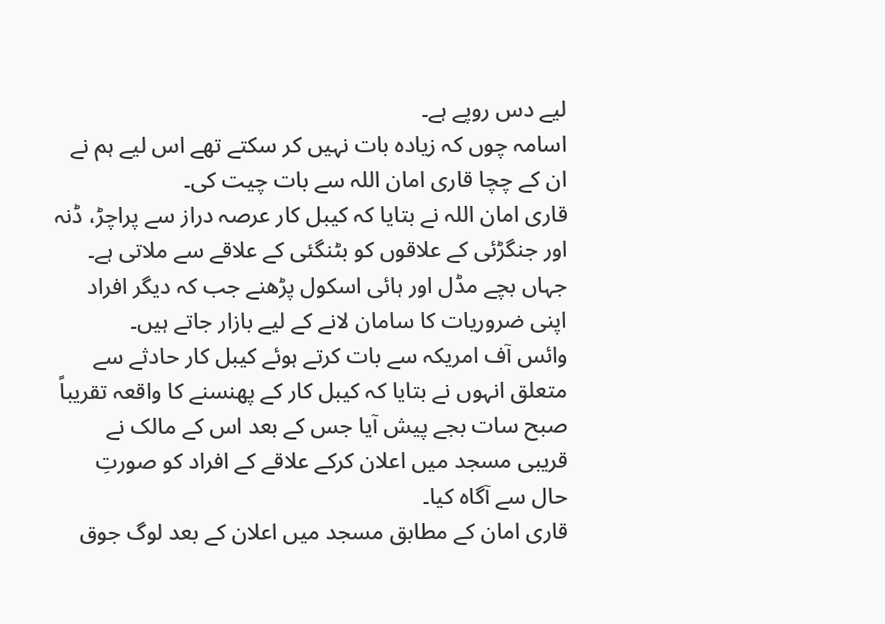لیے دس روپے ہے۔
اسامہ چوں کہ زیادہ بات نہیں کر سکتے تھے اس لیے ہم نے ان کے چچا قاری امان اللہ سے بات چیت کی۔
قاری امان اللہ نے بتایا کہ کیبل کار عرصہ دراز سے پراچڑ، ڈنہ اور جنگڑئی کے علاقوں کو بٹنگئی کے علاقے سے ملاتی ہے۔ جہاں بچے مڈل اور ہائی اسکول پڑھنے جب کہ دیگر افراد اپنی ضروریات کا سامان لانے کے لیے بازار جاتے ہیں۔
وائس آف امریکہ سے بات کرتے ہوئے کیبل کار حادثے سے متعلق انہوں نے بتایا کہ کیبل کار کے پھنسنے کا واقعہ تقریباً صبح سات بجے پیش آیا جس کے بعد اس کے مالک نے قریبی مسجد میں اعلان کرکے علاقے کے افراد کو صورتِ حال سے آگاہ کیا۔
قاری امان کے مطابق مسجد میں اعلان کے بعد لوگ جوق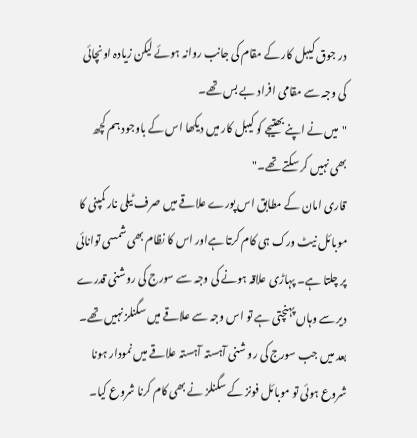در جوق کیبل کار کے مقام کی جانب روانہ ہوئے لیکن زیادہ اونچائی کی وجہ سے مقامی افراد بے بس تھے۔
"میں نے اپنے بھتیجے کو کیبل کار میں دیکھا اس کے باوجود ہم کچھ بھی نہیں کر سکتے تھے۔"
قاری امان کے مطابق اس پورے علاقے میں صرف ٹیلی نار کمپنی کا موبائل نیٹ ورک ہی کام کرتا ہےاور اس کا نظام بھی شمسی توانائی پر چلتا ہے۔ پہاڑی علاقہ ہونے کی وجہ سے سورج کی روشنی قدرے دیر سے وہاں پہنچتی ہے تو اس وجہ سے علاقے میں سگنلز نہیں تھے۔ بعد میں جب سورج کی رو شنی آہستہ آہستہ علاقے میں نمودار ہونا شروع ہوئی تو موبائل فونز کے سگنلز نے بھی کام کرنا شروع کیا۔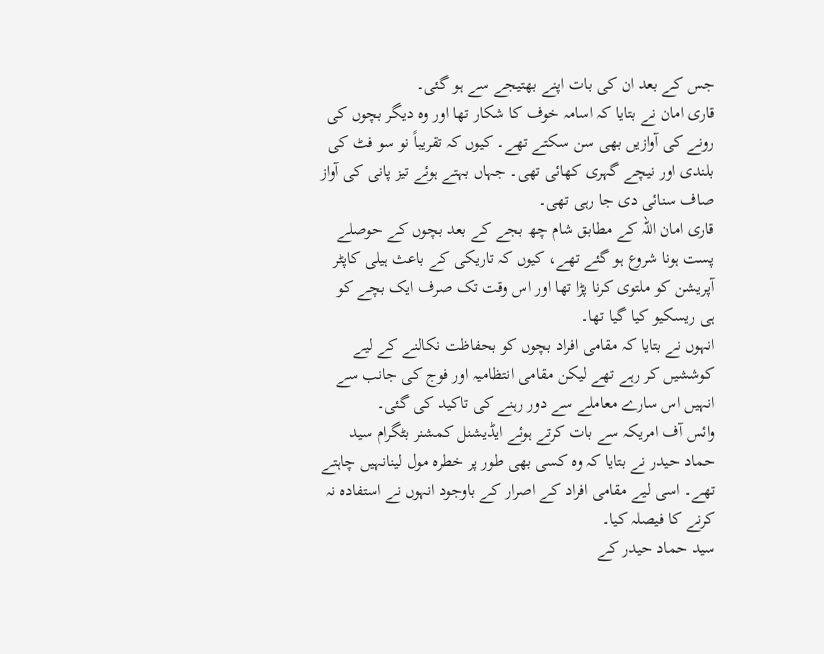جس کے بعد ان کی بات اپنے بھتیجے سے ہو گئی۔
قاری امان نے بتایا کہ اسامہ خوف کا شکار تھا اور وہ دیگر بچوں کی رونے کی آوازیں بھی سن سکتے تھے۔ کیوں کہ تقریباً نو سو فٹ کی بلندی اور نیچے گہری کھائی تھی۔ جہاں بہتے ہوئے تیز پانی کی آواز صاف سنائی دی جا رہی تھی۔
قاری امان اللہ کے مطابق شام چھ بجے کے بعد بچوں کے حوصلے پست ہونا شروع ہو گئے تھے، کیوں کہ تاریکی کے باعث ہیلی کاپٹر آپریشن کو ملتوی کرنا پڑا تھا اور اس وقت تک صرف ایک بچے کو ہی ریسکیو کیا گیا تھا۔
انہوں نے بتایا کہ مقامی افراد بچوں کو بحفاظت نکالنے کے لیے کوششیں کر رہے تھے لیکن مقامی انتظامیہ اور فوج کی جانب سے انہیں اس سارے معاملے سے دور رہنے کی تاکید کی گئی۔
وائس آف امریکہ سے بات کرتے ہوئے ایڈیشنل کمشنر بٹگرام سید حماد حیدر نے بتایا کہ وہ کسی بھی طور پر خطرہ مول لینانہیں چاہتے تھے۔ اسی لیے مقامی افراد کے اصرار کے باوجود انہوں نے استفادہ نہ کرنے کا فیصلہ کیا۔
سید حماد حیدر کے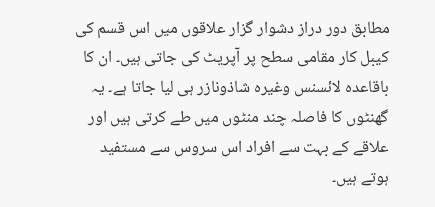مطابق دور دراز دشوار گزار علاقوں میں اس قسم کی کیبل کار مقامی سطح پر آپریٹ کی جاتی ہیں۔ ان کا باقاعدہ لائسنس وغیرہ شاذونازر ہی لیا جاتا ہے۔ یہ گھنٹوں کا فاصلہ چند منٹوں میں طے کرتی ہیں اور علاقے کے بہت سے افراد اس سروس سے مستفید ہوتے ہیں۔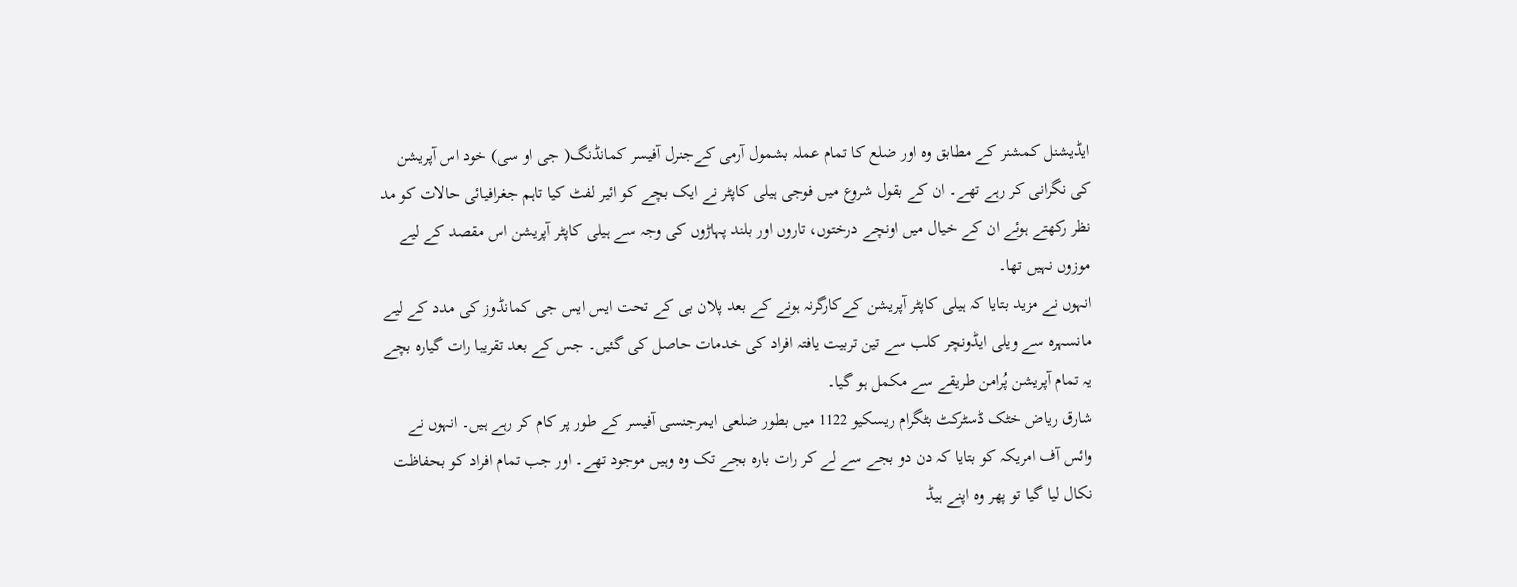ایڈیشنل کمشنر کے مطابق وہ اور ضلع کا تمام عملہ بشمول آرمی کےجنرل آفیسر کمانڈنگ( جی او سی) خود اس آپریشن کی نگرانی کر رہے تھے۔ ان کے بقول شروع میں فوجی ہیلی کاپٹر نے ایک بچے کو ائیر لفٹ کیا تاہم جغرافیائی حالات کو مد نظر رکھتے ہوئے ان کے خیال میں اونچے درختوں، تاروں اور بلند پہاڑوں کی وجہ سے ہیلی کاپٹر آپریشن اس مقصد کے لیے موزوں نہیں تھا۔
انہوں نے مزید بتایا کہ ہیلی کاپٹر آپریشن کےکارگرنہ ہونے کے بعد پلان بی کے تحت ایس ایس جی کمانڈوز کی مدد کے لیے مانسہرہ سے ویلی ایڈونچر کلب سے تین تربیت یافتہ افراد کی خدمات حاصل کی گئیں۔ جس کے بعد تقریبا رات گیارہ بچے یہ تمام آپریشن پُرامن طریقے سے مکمل ہو گیا۔
شارق ریاض خٹک ڈسٹرکٹ بٹگرام ریسکیو 1122 میں بطور ضلعی ایمرجنسی آفیسر کے طور پر کام کر رہے ہیں۔ انہوں نے وائس آف امریکہ کو بتایا کہ دن دو بجے سے لے کر رات بارہ بجے تک وہ وہیں موجود تھے۔ اور جب تمام افراد کو بحفاظت نکال لیا گیا تو پھر وہ اپنے ہیڈ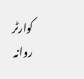کوارٹر روانہ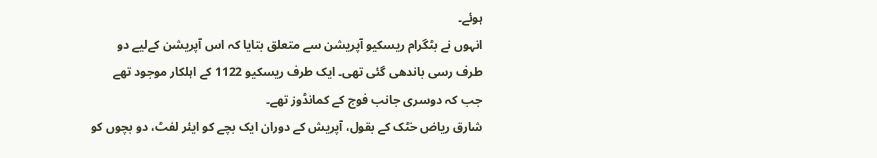ہوئے۔
انہوں نے بٹگرام ریسکیو آپریشن سے متعلق بتایا کہ اس آپریشن کےلیے دو طرف رسی باندھی گئی تھی۔ ایک طرف ریسکیو 1122 کے اہلکار موجود تھے جب کہ دوسری جانب فوج کے کمانڈوز تھے۔
شارق ریاض خٹک کے بقول، آپریش کے دوران ایک بچے کو ایئر لفٹ، دو بچوں کو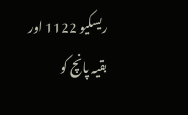ریسکیو 1122 اور بقیہ پانچ کو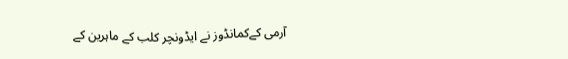آرمی کےکمانڈوز نے ایڈونچر کلب کے ماہرین کے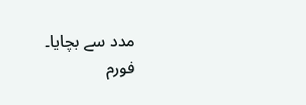مدد سے بچایا۔
فورم